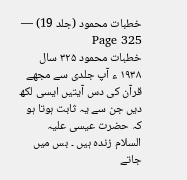خطبات محمود (جلد 19) — Page 325
خطبات محمود ۳۲۵ سال ۱۹۳۸ ء آپ جلدی سے مجھے قرآن کی دس آیتیں ایسی لکھ دیں جن سے یہ ثابت ہوتا ہو کہ حضرت عیسی علیہ السلام زندہ ہیں ۔ بس میں جاتے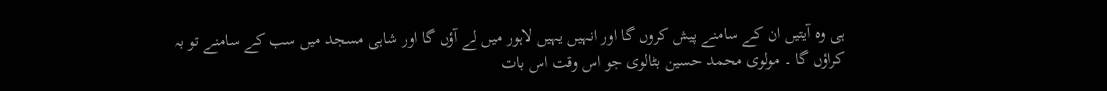ہی وہ آیتیں ان کے سامنے پیش کروں گا اور انہیں یہیں لاہور میں لے آؤں گا اور شاہی مسجد میں سب کے سامنے تو بہ کراؤں گا ۔ مولوی محمد حسین بٹالوی جو اس وقت اس بات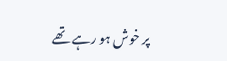پر خوش ہو رہے تھے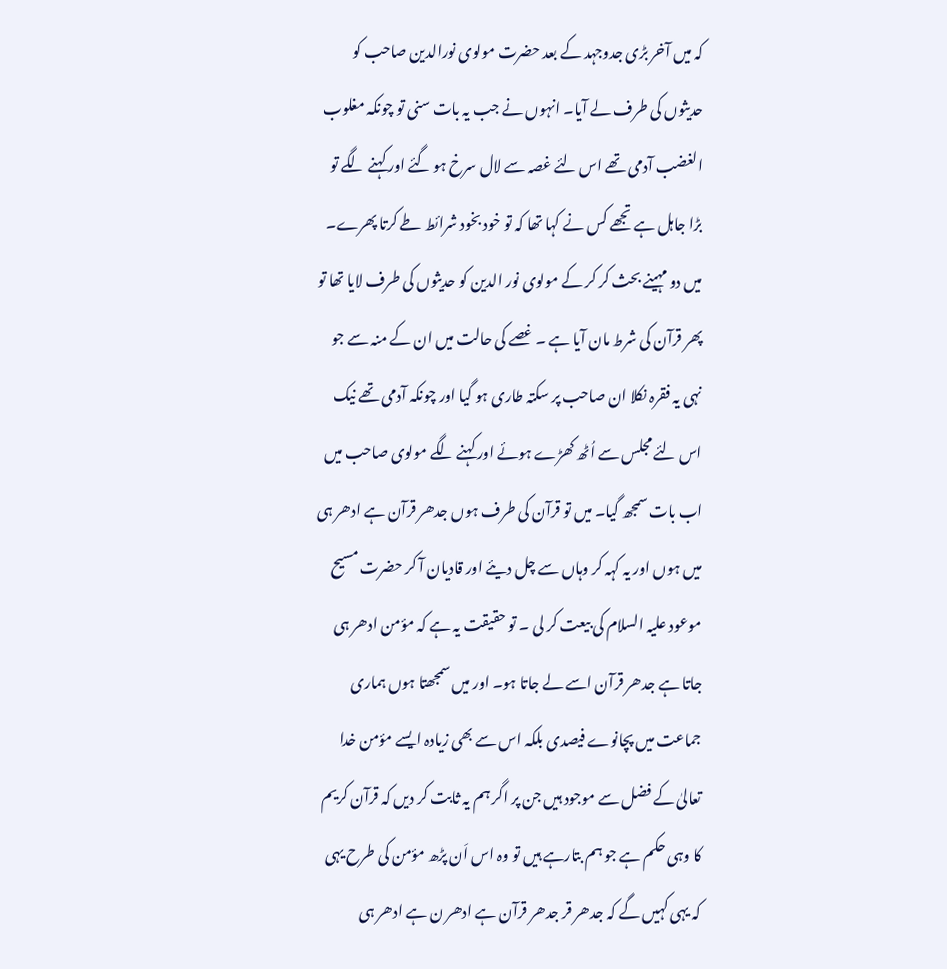کہ میں آخر بڑی جدوجہد کے بعد حضرت مولوی نورالدین صاحب کو حدیثوں کی طرف لے آیا۔ انہوں نے جب یہ بات سنی تو چونکہ مغلوب الغضب آدمی تھے اس لئے غصہ سے لال سرخ ہو گئے اور کہنے لگے تو بڑا جاہل ہے تجھے کس نے کہا تھا کہ تو خود بخود شرائط طے کرتا پھرے۔ میں دو مہینے بحث کر کر کے مولوی نور الدین کو حدیثوں کی طرف لایا تھا تو پھر قرآن کی شرط مان آیا ہے ۔ غصے کی حالت میں ان کے منہ سے جو نہی یہ فقرہ نکلا ان صاحب پر سکتہ طاری ہو گیا اور چونکہ آدمی تھے نیک اس لئے مجلس سے اُٹھ کھڑے ہوئے اور کہنے لگے مولوی صاحب میں اب بات سمجھ گیا۔ میں تو قرآن کی طرف ہوں جدھر قرآن ہے ادھر ہی میں ہوں اور یہ کہہ کر وہاں سے چل دیئے اور قادیان آ کر حضرت مسیح موعود علیہ السلام کی بیعت کر لی ۔ تو حقیقت یہ ہے کہ مؤمن ادھر ہی جاتا ہے جدھر قرآن اسے لے جاتا ہو۔ اور میں سمجھتا ہوں ہماری جماعت میں پچانوے فیصدی بلکہ اس سے بھی زیادہ ایسے مؤمن خدا تعالیٰ کے فضل سے موجود ہیں جن پر اگر ہم یہ ثابت کر دیں کہ قرآن کریم کا وہی حکم ہے جو ہم بتارہے ہیں تو وہ اس اَن پڑھ مؤمن کی طرح یہی کہ یہی کہیں گے کہ جدھر قر جدھر قرآن ہے ادھر ن ہے ادھر ہی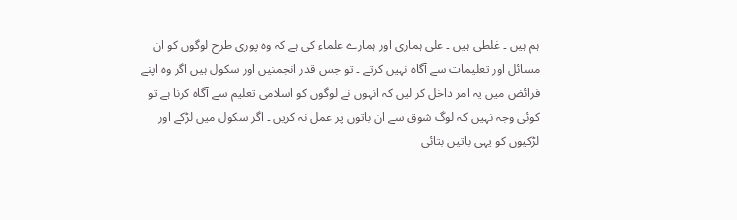ہم ہیں ۔ غلطی ہیں ۔ علی ہماری اور ہمارے علماء کی ہے کہ وہ پوری طرح لوگوں کو ان مسائل اور تعلیمات سے آگاہ نہیں کرتے ۔ تو جس قدر انجمنیں اور سکول ہیں اگر وہ اپنے فرائض میں یہ امر داخل کر لیں کہ انہوں نے لوگوں کو اسلامی تعلیم سے آگاہ کرنا ہے تو کوئی وجہ نہیں کہ لوگ شوق سے ان باتوں پر عمل نہ کریں ۔ اگر سکول میں لڑکے اور لڑکیوں کو یہی باتیں بتائی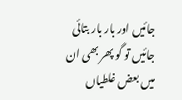جائیں اور بار بار بتائی جائیں تو گو پھر بھی ان میں بعض غلطیاں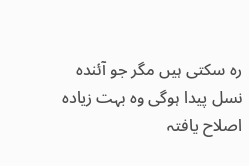رہ سکتی ہیں مگر جو آئندہ نسل پیدا ہوگی وہ بہت زیادہ اصلاح یافتہ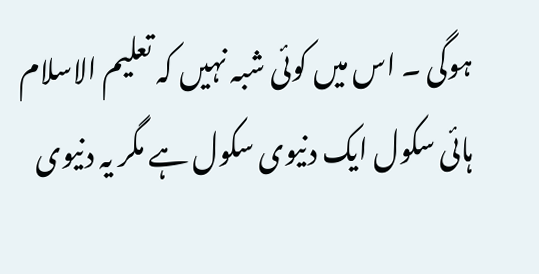ہوگی ۔ اس میں کوئی شبہ نہیں کہ تعلیم الاسلام ہائی سکول ایک دنیوی سکول ہے مگر یہ دنیوی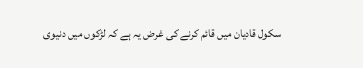سکول قادیان میں قائم کرنے کی غرض یہ ہے کہ لڑکوں میں دنیوی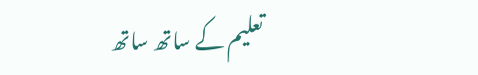تعلیم کے ساتھ ساتھ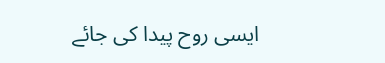ایسی روح پیدا کی جائے